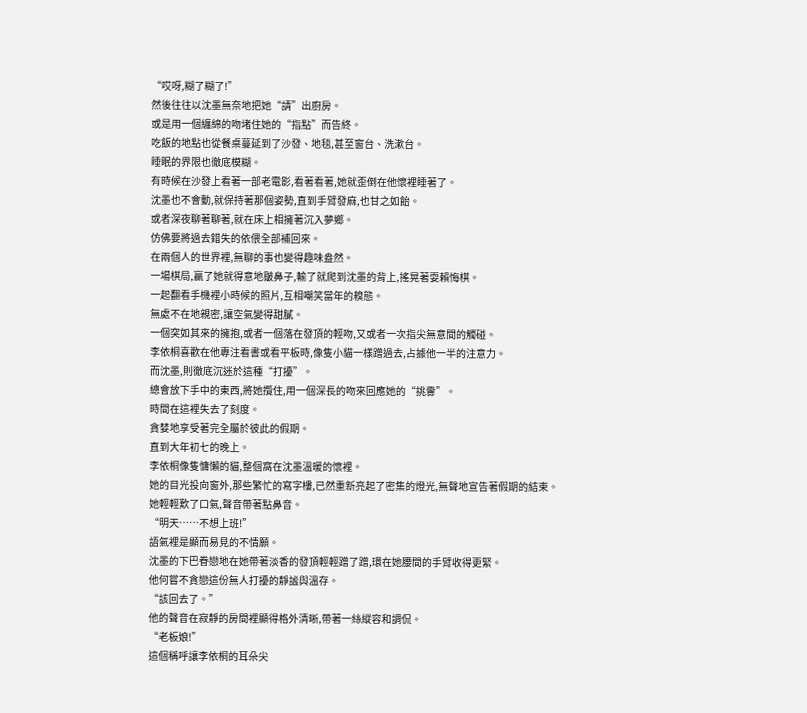“哎呀,糊了糊了!”
然後往往以沈墨無奈地把她“請”出廚房。
或是用一個纏綿的吻堵住她的“指點”而告終。
吃飯的地點也從餐桌蔓延到了沙發、地毯,甚至窗台、洗漱台。
睡眠的界限也徹底模糊。
有時候在沙發上看著一部老電影,看著看著,她就歪倒在他懷裡睡著了。
沈墨也不會動,就保持著那個姿勢,直到手臂發麻,也甘之如飴。
或者深夜聊著聊著,就在床上相擁著沉入夢鄉。
仿佛要將過去錯失的依偎全部補回來。
在兩個人的世界裡,無聊的事也變得趣味盎然。
一場棋局,贏了她就得意地皺鼻子,輸了就爬到沈墨的背上,搖晃著耍賴悔棋。
一起翻看手機裡小時候的照片,互相嘲笑當年的糗態。
無處不在地親密,讓空氣變得甜膩。
一個突如其來的擁抱,或者一個落在發頂的輕吻,又或者一次指尖無意間的觸碰。
李依桐喜歡在他專注看書或看平板時,像隻小貓一樣蹭過去,占據他一半的注意力。
而沈墨,則徹底沉迷於這種“打擾”。
總會放下手中的東西,將她攬住,用一個深長的吻來回應她的“挑釁”。
時間在這裡失去了刻度。
貪婪地享受著完全屬於彼此的假期。
直到大年初七的晚上。
李依桐像隻慵懶的貓,整個窩在沈墨溫暖的懷裡。
她的目光投向窗外,那些繁忙的寫字樓,已然重新亮起了密集的燈光,無聲地宣告著假期的結束。
她輕輕歎了口氣,聲音帶著點鼻音。
“明天……不想上班!”
語氣裡是顯而易見的不情願。
沈墨的下巴眷戀地在她帶著淡香的發頂輕輕蹭了蹭,環在她腰間的手臂收得更緊。
他何嘗不貪戀這份無人打擾的靜謐與溫存。
“該回去了。”
他的聲音在寂靜的房間裡顯得格外清晰,帶著一絲縱容和調侃。
“老板娘!”
這個稱呼讓李依桐的耳朵尖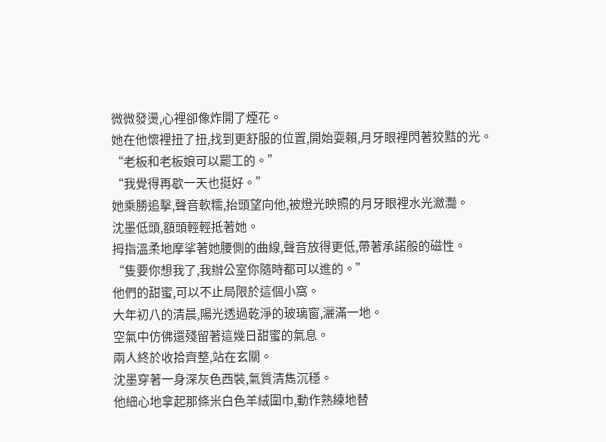微微發燙,心裡卻像炸開了煙花。
她在他懷裡扭了扭,找到更舒服的位置,開始耍賴,月牙眼裡閃著狡黠的光。
“老板和老板娘可以罷工的。”
“我覺得再歇一天也挺好。”
她乘勝追擊,聲音軟糯,抬頭望向他,被燈光映照的月牙眼裡水光瀲灩。
沈墨低頭,額頭輕輕抵著她。
拇指溫柔地摩挲著她腰側的曲線,聲音放得更低,帶著承諾般的磁性。
“隻要你想我了,我辦公室你隨時都可以進的。”
他們的甜蜜,可以不止局限於這個小窩。
大年初八的清晨,陽光透過乾淨的玻璃窗,灑滿一地。
空氣中仿佛還殘留著這幾日甜蜜的氣息。
兩人終於收拾齊整,站在玄關。
沈墨穿著一身深灰色西裝,氣質清雋沉穩。
他細心地拿起那條米白色羊絨圍巾,動作熟練地替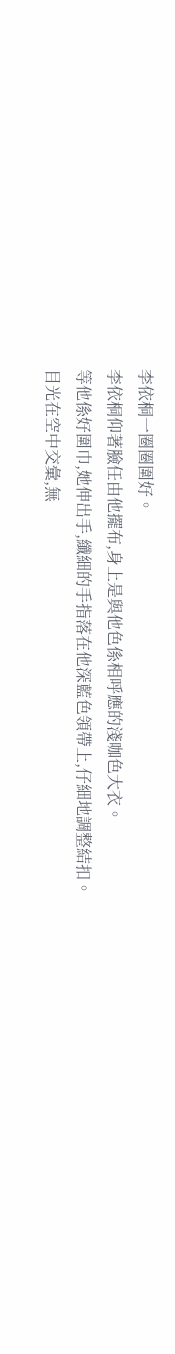李依桐一圈圈圍好。
李依桐仰著臉任由他擺布,身上是與他色係相呼應的淺咖色大衣。
等他係好圍巾,她伸出手,纖細的手指落在他深藍色領帶上,仔細地調整結扣。
目光在空中交彙,無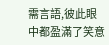需言語,彼此眼中都盈滿了笑意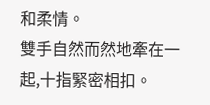和柔情。
雙手自然而然地牽在一起,十指緊密相扣。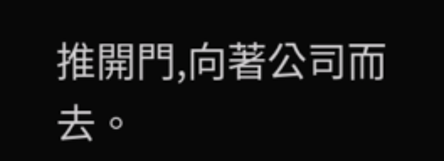推開門,向著公司而去。